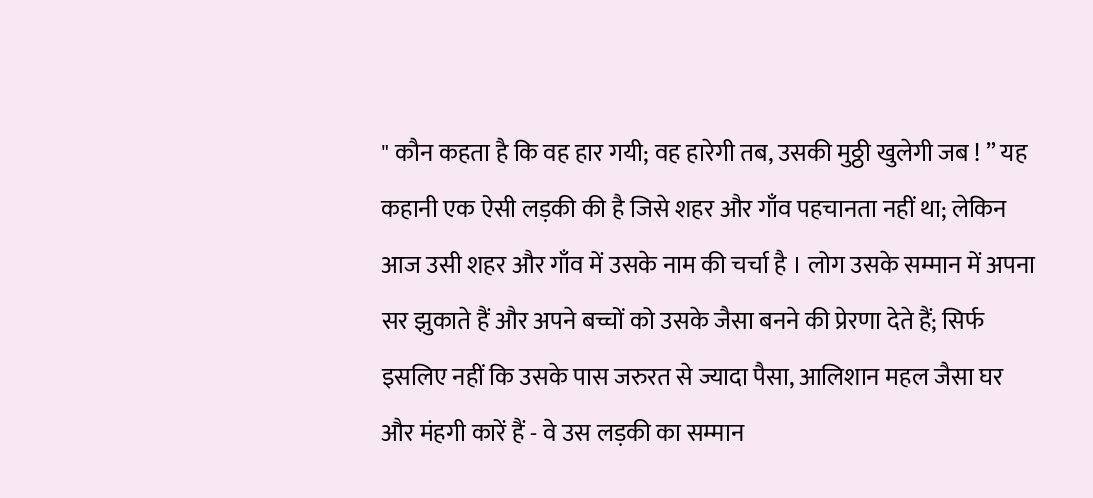" कौन कहता है कि वह हार गयी; वह हारेगी तब, उसकी मुठ्ठी खुलेगी जब ! ” यह कहानी एक ऐसी लड़की की है जिसे शहर और गाँव पहचानता नहीं था; लेकिन आज उसी शहर और गाँव में उसके नाम की चर्चा है । लोग उसके सम्मान में अपना सर झुकाते हैं और अपने बच्चों को उसके जैसा बनने की प्रेरणा देते हैं; सिर्फ इसलिए नहीं कि उसके पास जरुरत से ज्यादा पैसा, आलिशान महल जैसा घर और मंहगी कारें हैं - वे उस लड़की का सम्मान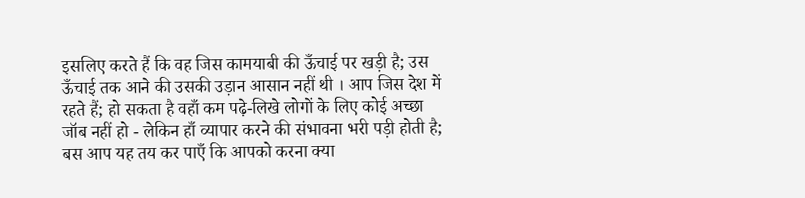इसलिए करते हैं कि वह जिस कामयाबी की ऊँचाई पर खड़ी है; उस ऊँचाई तक आने की उसकी उड़ान आसान नहीं थी । आप जिस देश में रहते हैं; हो सकता है वहाँ कम पढ़े-लिखे लोगों के लिए कोई अच्छा जॉब नहीं हो - लेकिन हाँ व्यापार करने की संभावना भरी पड़ी होती है; बस आप यह तय कर पाएँ कि आपको करना क्या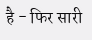है - फिर सारी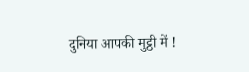दुनिया आपकी मुट्ठी में !